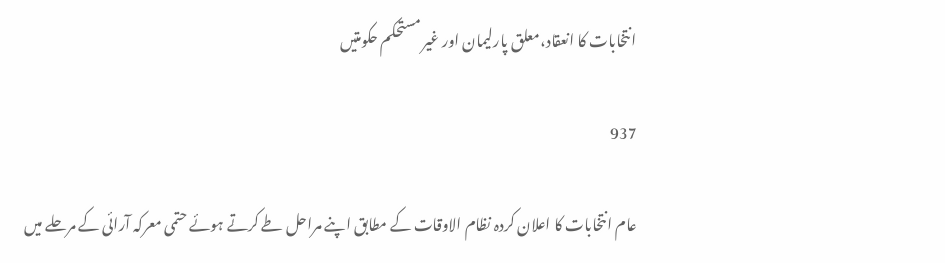انتخابات کا انعقاد،معلق پارلیمان اور غیر مستحکم حکومتیں

937

عام انتخابات کا اعلان کردہ نظام الاوقات کے مطابق اپنے مراحل طے کرتے ہوئے حتمی معرکہ آرائی کے مرحلے میں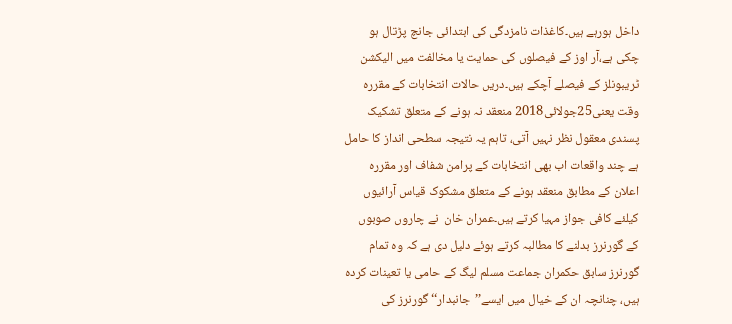داخل ہورہے ہیں۔کاغذات نامزدگی کی ابتدائی جانچ پڑتال ہو چکی ہے،آر اوز کے فیصلوں کی حمایت یا مخالفت میں الیکشن ٹریبونلز کے فیصلے آچکے ہیں۔دریں حالات انتخابات کے مقررہ وقت یعنی25جولائی2018 منعقد نہ ہونے کے متعلق تشکیک پسندی معقول نظر نہیں آتی، تاہم یہ نتیجہ سطحی انداز کا حامل ہے چند واقعات اب بھی انتخابات کے پرامن شفاف اور مقررہ اعلان کے مطابق منعقد ہونے کے متعلق مشکوک قیاس آرائیوں کیلئے کافی جواز مہیا کرتے ہیں۔عمران خان  نے چاروں صوبوں کے گورنرز بدلنے کا مطالبہ کرتے ہوئے دلیل دی ہے کہ وہ تمام گورنرز سابق حکمران جماعت مسلم لیگ کے حامی یا تعینات کردہ ہیں، چنانچہ ان کے خیال میں ایسے’’جانبدار‘‘ گورنرز کی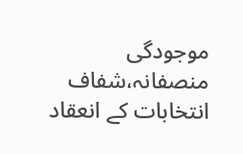موجودگی منصفانہ،شفاف انتخابات کے انعقاد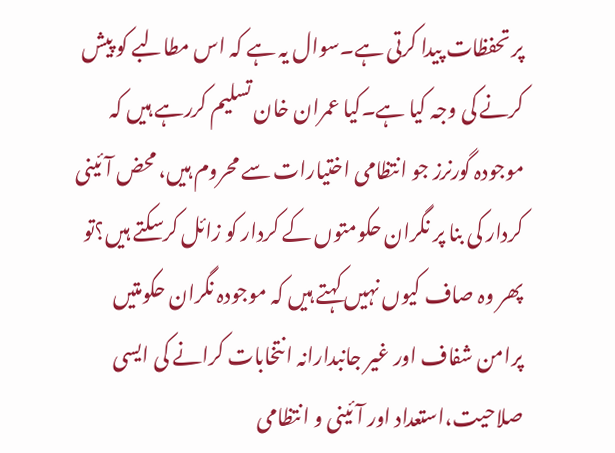پر تحفظات پیدا کرتی ہے۔سوال یہ ہے کہ اس مطالبے کو پیش کرنے کی وجہ کیا ہے۔کیا عمران خان تسلیم کررہے ہیں کہ موجودہ گورنرز جو انتظامی اختیارات سے محروم ہیں، محض آئینی کردار کی بنا پر نگران حکومتوں کے کردار کو زائل کرسکتے ہیں؟تو پھر وہ صاف کیوں نہیں کہتے ہیں کہ موجودہ نگران حکومتیں پرامن شفاف اور غیر جانبدارانہ انتخابات کرانے کی ایسی صلاحیت،استعداد اور آئینی و انتظامی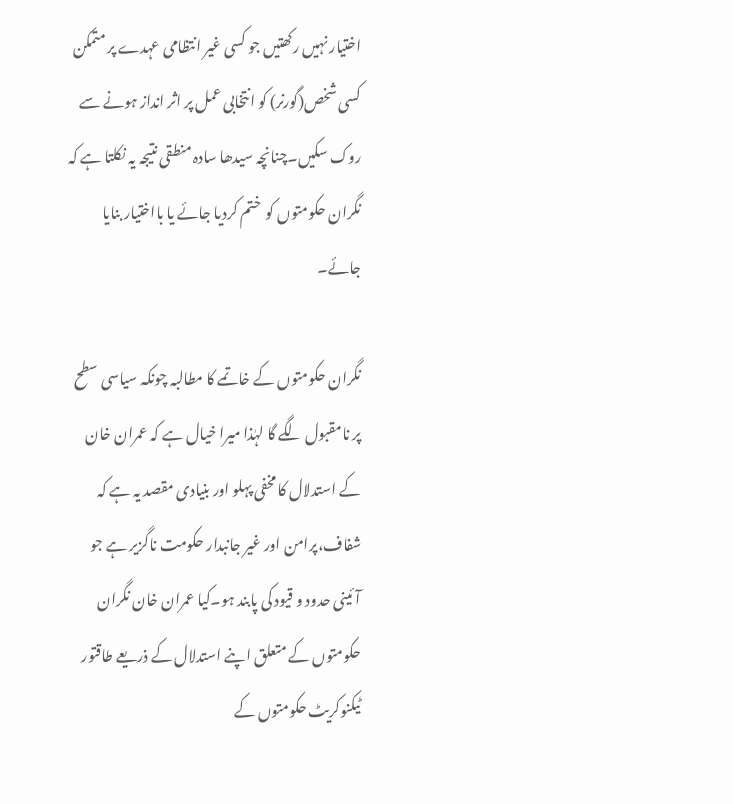اختیار نہیں رکھتیں جو کسی غیر انتظامی عہدے پر متمکن کسی شخص(گورنر) کو انتخابی عمل پر اثر انداز ہونے سے روک سکیں۔چنانچہ سیدھا سادہ منطقی نتیجہ یہ نکلتا ہے کہ نگران حکومتوں کو  ختم کردیا جائے یا بااختیار بنایا جائے۔

نگران حکومتوں کے خاتمے کا مطالبہ چونکہ سیاسی سطح پر نامقبول لگے گا لہٰذا میرا خیال ہے کہ عمران خان کے استدلال کا مخفی پہلو اور بنیادی مقصد یہ ہے کہ شفاف،پرامن اور غیر جانبدار حکومت ناگزیر ہے جو آئینی حدود و قیود کی پابند ہو۔کیا عمران خان نگران حکومتوں کے متعلق اپنے استدلال کے ذریعے طاقتور ٹیکنوکریٹ حکومتوں کے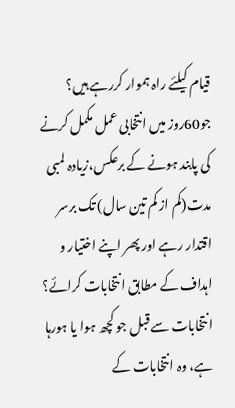قیام کیلئے راہ ہموار کررہے ہیں؟ جو60روز میں انتخابی عمل مکمل کرنے کی پابند ہونے کے برعکس،زیادہ لمبی مدت(کم از کم تین سال) تک برسر اقتدار رہے اور پھر اپنے اختیار و اہداف کے مطابق انتخابات کرائے؟
انتخابات سے قبل جو کچھ ہوا یا ہورہا ہے، وہ انتخابات کے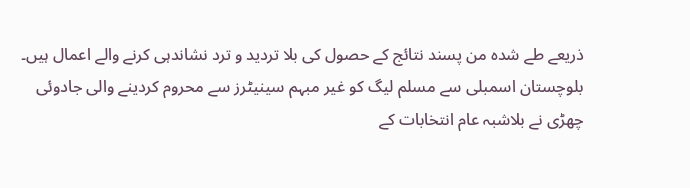ذریعے طے شدہ من پسند نتائج کے حصول کی بلا تردید و ترد نشاندہی کرنے والے اعمال ہیں۔
بلوچستان اسمبلی سے مسلم لیگ کو غیر مبہم سینیٹرز سے محروم کردینے والی جادوئی چھڑی نے بلاشبہ عام انتخابات کے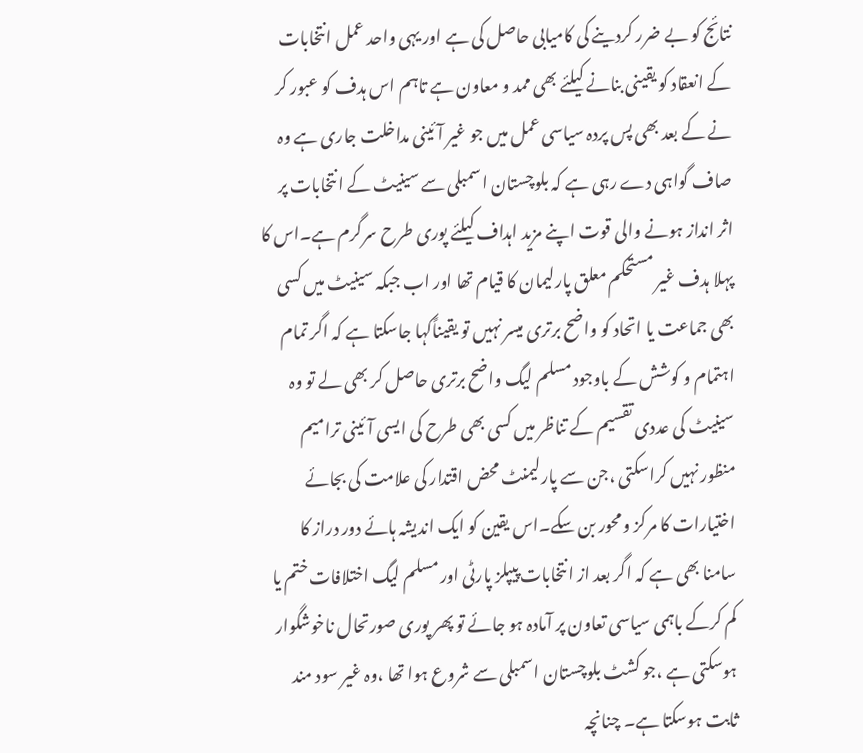نتائج کو بے ضرر کردینے کی کامیابی حاصل کی ہے اور یہی واحد عمل انتخابات کے انعقاد کو یقینی بنانے کیلئے بھی ممد و معاون ہے تاہم اس ہدف کو عبور کر نے کے بعد بھی پس پردہ سیاسی عمل میں جو غیر آئینی مداخلت جاری ہے وہ صاف گواہی دے رہی ہے کہ بلوچستان اسمبلی سے سینیٹ کے انتخابات پر اثر انداز ہونے والی قوت اپنے مزید اہداف کیلئے پوری طرح سرگرم ہے۔اس کا پہلا ہدف غیر مستحکم معلق پارلیمان کا قیام تھا اور اب جبکہ سینیٹ میں کسی بھی جماعت یا اتحاد کو واضح برتری میسر نہیں تو یقیناًکہا جاسکتا ہے کہ اگر تمام اہتمام و کوشش کے باوجود مسلم لیگ واضح برتری حاصل کر بھی لے تو وہ سینیٹ کی عددی تقسیم کے تناظر میں کسی بھی طرح کی ایسی آئینی ترامیم منظور نہیں کراسکتی ،جن سے پارلیمنٹ محض اقتدار کی علامت کی بجائے اختیارات کا مرکز و محور بن سکے۔اس یقین کو ایک اندیشہ ہائے دور دراز کا سامنا بھی ہے کہ اگر بعد از انتخابات پیپلز پارٹی اور مسلم لیگ اختلافات ختم یا کم کرکے باہمی سیاسی تعاون پر آمادہ ہو جائے تو پھر پوری صورتحال ناخوشگوار ہوسکتی ہے ،جو کشٹ بلوچستان اسمبلی سے شروع ہوا تھا ،وہ غیر سود مند ثابت ہوسکتا ہے۔ چنانچہ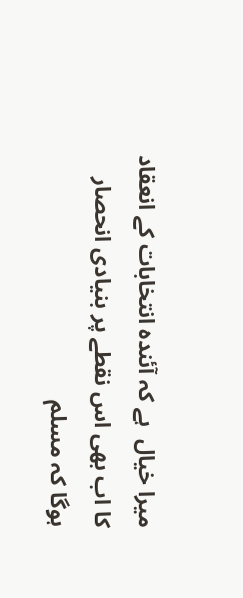میرا خیال  ہے کہ آئندہ انتخابات کے انعقاد کا اب بھی اس نقطے پر بنیادی انحصار ہوگا کہ مسلم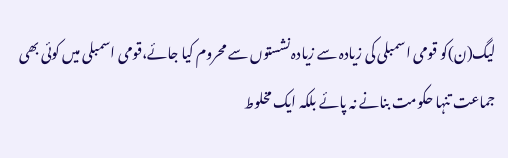لیگ(ن)کو قومی اسمبلی کی زیادہ سے زیادہ نشستوں سے محروم کیا جائے،قومی اسمبلی میں کوئی بھی جماعت تنہا حکومت بنانے نہ پائے بلکہ ایک مخلوط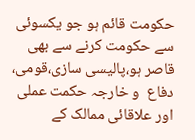حکومت قائم ہو جو یکسوئی سے حکومت کرنے سے بھی قاصر ہو،پالیسی سازی،قومی، دفاع  و خارجہ حکمت عملی اور علاقائی ممالک کے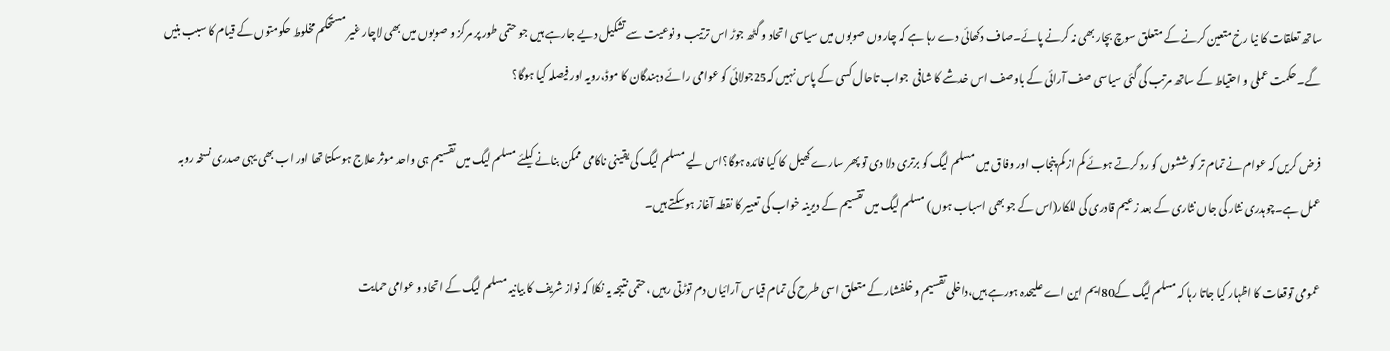ساتھ تعلقات کا نیا رخ متعین کرنے کے متعلق سوچ بچار بھی نہ کرنے پائے۔صاف دکھائی دے رہا ہے کہ چاروں صوبوں میں سیاسی اتحاد و گٹھ جوڑ اس ترتیب و نوعیت سے تشکیل دیے جارہے ہیں جو حتمی طور پر مرکز و صوبوں میں بھی لاچار غیر مستحکم مخلوط حکومتوں کے قیام کا سبب بنیں گے۔حکمت عملی و احتیاط کے ساتھ مرتب کی گئی سیاسی صف آرائی کے باوصف اس خدشے کا شافی  جواب تاحال کسی کے پاس نہیں کہ25جولائی کو عوامی رائے دہندگان کا موڈ،رویہ اور فیصلہ کیا ہوگا؟

فرض کریں کہ عوام نے تمام تر کوششوں کو رد کرتے ہوئے کم از کم پنجاب اور وفاق میں مسلم لیگ کو برتری دلا دی تو پھر سارے کھیل  کا کیا فائدہ ہوگا؟اس لیے مسلم لیگ کی یقینی ناکامی ممکن بنانے کیلئے مسلم لیگ میں تقسیم ہی واحد موثر علاج ہوسکتا تھا اور اب بھی یہی صدری نسخہ روبہ عمل ہے۔چوہدری نثار کی جاں نثاری کے بعد زعیم قادری کی للکار(اس کے جو بھی اسباب ہوں) مسلم لیگ میں تقسیم کے دیرینہ خواب کی تعبیر کا نقطہ آغاز ہوسکتے ہیں۔

عمومی توقعات کا اظہار کیا جاتا رہا کہ مسلم لیگ کے80ایم این اے علیحدہ ہورہے ہیں،داخلی تقسیم و خلفشار کے متعلق اسی طرح کی تمام قیاس آرائیاں دم توڑتی رہیں ،حتمی نتیجہ یہ نکلا کہ نواز شریف کا بیانیہ مسلم لیگ کے اتحاد و عوامی حمایت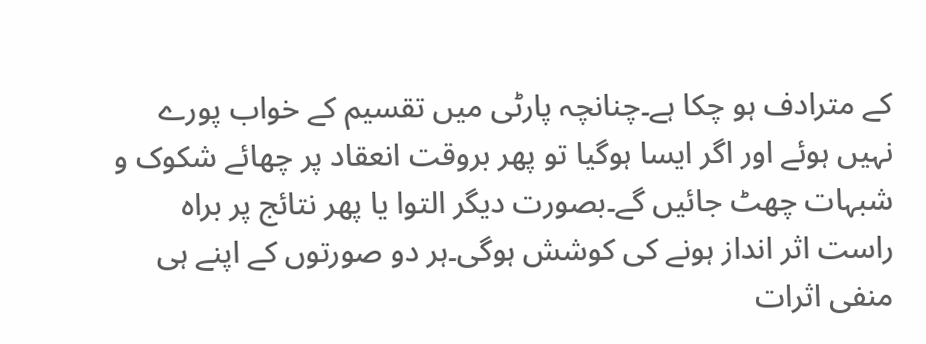کے مترادف ہو چکا ہے۔چنانچہ پارٹی میں تقسیم کے خواب پورے نہیں ہوئے اور اگر ایسا ہوگیا تو پھر بروقت انعقاد پر چھائے شکوک و شبہات چھٹ جائیں گے۔بصورت دیگر التوا یا پھر نتائج پر براہ راست اثر انداز ہونے کی کوشش ہوگی۔ہر دو صورتوں کے اپنے ہی منفی اثرات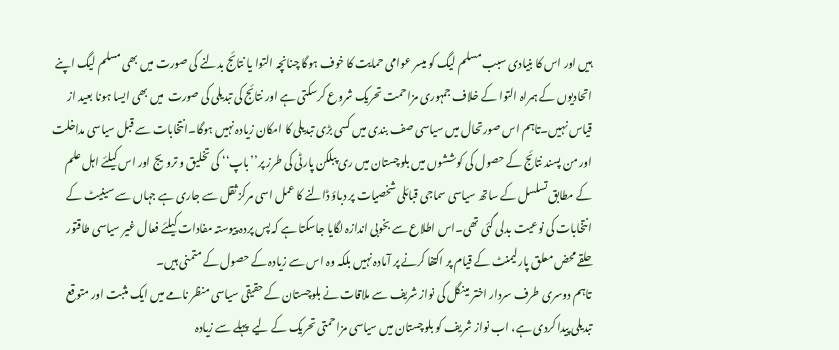ہیں اور اس کا بنیادی سبب مسلم لیگ کو میسر عوامی حمایت کا خوف ہوگا چنانچہ التوا یا نتائج بدلنے کی صورت میں بھی مسلم لیگ اپنے اتحادیوں کے ہمراہ التوا کے خلاف جمہوری مزاحمت تحریک شروع کرسکتی ہے اور نتائج کی تبدیلی کی صورت  میں بھی ایسا ہونا بعید از قیاس نہیں۔تاہم اس صورتحال میں سیاسی صف بندی میں کسی بڑی تبدیلی کا امکان زیادہ نہیں ہوگا۔انتخابات سے قبل سیاسی مداخلت اور من پسند نتائج کے حصول کی کوششوں میں بلوچستان میں ری پبلکن پارٹی کی طرز پر’’باپ‘‘ کی تخلیق و ترویج اور اس کیلئے اہل علم کے مطابق تسلسل کے ساتھ سیاسی سماجی قبائلی شخصیات پر دباؤ ڈالنے کا عمل اسی مرکز ثقل سے جاری ہے جہاں سے سینیٹ کے انتخابات کی نوعیت بدلی گئی تھی۔اس اطلاع سے بخوبی اندازہ لگایا جاسکتا ہے کہ پس پردہ پیوستہ مفادات کیلئے فعال غیر سیاسی طاقتور حلقے محض معلق پارلیمنٹ کے قیام پر اکتفا کرنے پر آمادہ نہیں بلکہ وہ اس سے زیادہ کے حصول کے متمنی ہیں۔
تاہم دوسری طرف سردار اختر مینگل کی نواز شریف سے ملاقات نے بلوچستان کے حقیقی سیاسی منظر نامے میں ایک مثبت اور متوقع تبدیلی پیدا کردی ہے، اب نواز شریف کو بلوچستان میں سیاسی مزاحمتی تحریک کے لیے  پہلے سے زیادہ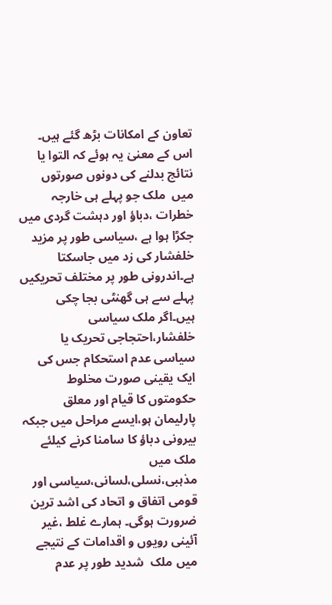تعاون کے امکانات بڑھ گئے ہیں۔ اس کے معنیٰ یہ ہوئے کہ التوا یا نتائج بدلنے کی دونوں صورتوں میں  ملک جو پہلے ہی خارجہ خطرات ،دباؤ اور دہشت گردی میں جکڑا ہوا ہے ،سیاسی طور پر مزید خلفشار کی زد میں جاسکتا ہے۔اندرونی طور پر مختلف تحریکیں پہلے سے ہی گھنٹی بجا چکی ہیں۔اگر ملک سیاسی خلفشار،احتجاجی تحریک یا سیاسی عدم استحکام جس کی ایک یقینی صورت مخلوط حکومتوں کا قیام اور معلق پارلیمان ہو،ایسے مراحل میں جبکہ بیرونی دباؤ کا سامنا کرنے کیلئے ملک میں مذہبی،نسلی،لسانی،سیاسی اور قومی اتفاق و اتحاد کی اشد ترین ضرورت ہوگی۔ ہمارے غلط ،غیر آئینی رویوں و اقدامات کے نتیجے میں ملک  شدید طور پر عدم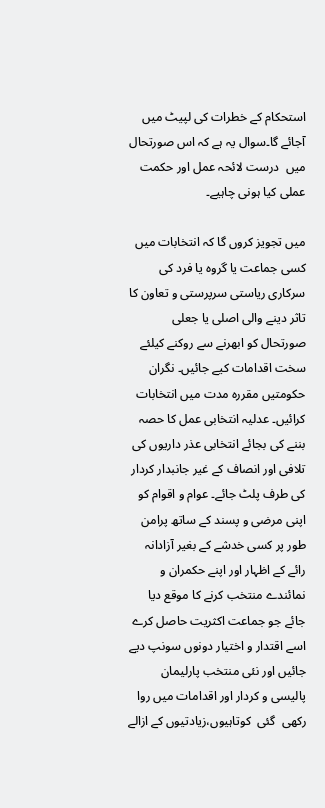استحکام کے خطرات کی لپیٹ میں آجائے گا۔سوال یہ ہے کہ اس صورتحال میں  درست لائحہ عمل اور حکمت عملی کیا ہونی چاہیے۔

میں تجویز کروں گا کہ انتخابات میں کسی جماعت یا گروہ یا فرد کی سرکاری ریاستی سرپرستی و تعاون کا تاثر دینے والی اصلی یا جعلی صورتحال کو ابھرنے سے روکنے کیلئے سخت اقدامات کیے جائیں۔ نگران حکومتیں مقررہ مدت میں انتخابات کرائیں۔ عدلیہ انتخابی عمل کا حصہ بننے کی بجائے انتخابی عذر داریوں کی تلافی اور انصاف کے غیر جانبدار کردار کی طرف پلٹ جائے۔ عوام و اقوام کو اپنی مرضی و پسند کے ساتھ پرامن طور پر کسی خدشے کے بغیر آزادانہ رائے کے اظہار اور اپنے حکمران و نمائندے منتخب کرنے کا موقع دیا جائے جو جماعت اکثریت حاصل کرے اسے اقتدار و اختیار دونوں سونپ دیے جائیں اور نئی منتخب پارلیمان پالیسی و کردار اور اقدامات میں روا رکھی  گئی  کوتاہیوں،زیادتیوں کے ازالے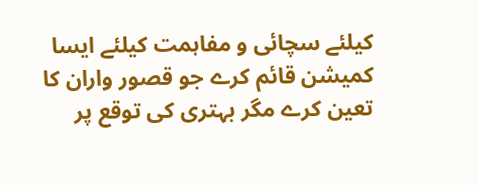کیلئے سچائی و مفاہمت کیلئے ایسا کمیشن قائم کرے جو قصور واران کا تعین کرے مگر بہتری کی توقع پر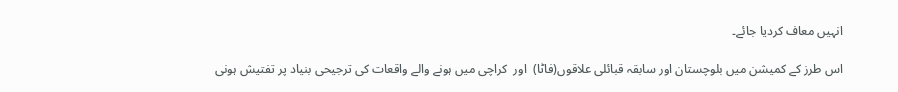انہیں معاف کردیا جائے۔

اس طرز کے کمیشن میں بلوچستان اور سابقہ قبائلی علاقوں(فاٹا)  اور  کراچی میں ہونے والے واقعات کی ترجیحی بنیاد پر تفتیش ہونی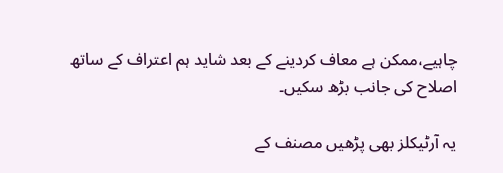چاہیے،ممکن ہے معاف کردینے کے بعد شاید ہم اعتراف کے ساتھ اصلاح کی جانب بڑھ سکیں۔

یہ آرٹیکلز بھی پڑھیں مصنف کے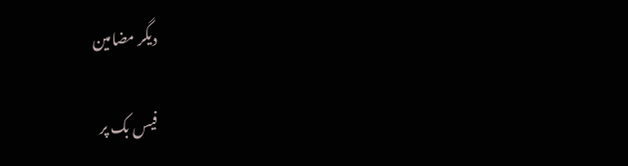دیگر مضامین

فیس بک پر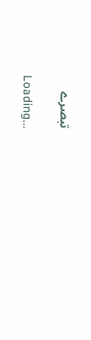تبصرے

Loading...